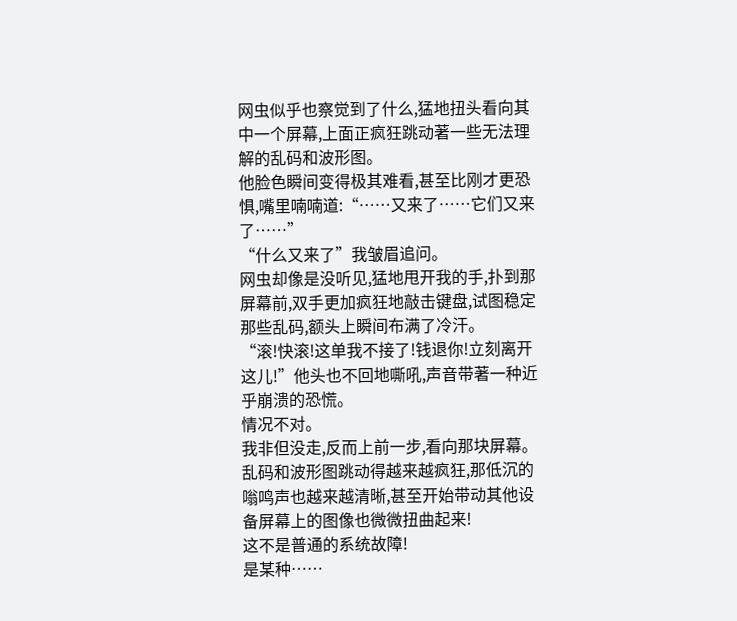网虫似乎也察觉到了什么,猛地扭头看向其中一个屏幕,上面正疯狂跳动著一些无法理解的乱码和波形图。
他脸色瞬间变得极其难看,甚至比刚才更恐惧,嘴里喃喃道:“……又来了……它们又来了……”
“什么又来了”我皱眉追问。
网虫却像是没听见,猛地甩开我的手,扑到那屏幕前,双手更加疯狂地敲击键盘,试图稳定那些乱码,额头上瞬间布满了冷汗。
“滚!快滚!这单我不接了!钱退你!立刻离开这儿!”他头也不回地嘶吼,声音带著一种近乎崩溃的恐慌。
情况不对。
我非但没走,反而上前一步,看向那块屏幕。
乱码和波形图跳动得越来越疯狂,那低沉的嗡鸣声也越来越清晰,甚至开始带动其他设备屏幕上的图像也微微扭曲起来!
这不是普通的系统故障!
是某种……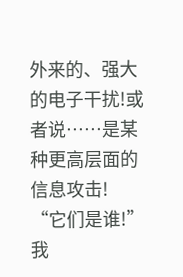外来的、强大的电子干扰!或者说……是某种更高层面的信息攻击!
“它们是谁!”我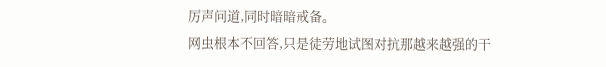厉声问道,同时暗暗戒备。
网虫根本不回答,只是徒劳地试图对抗那越来越强的干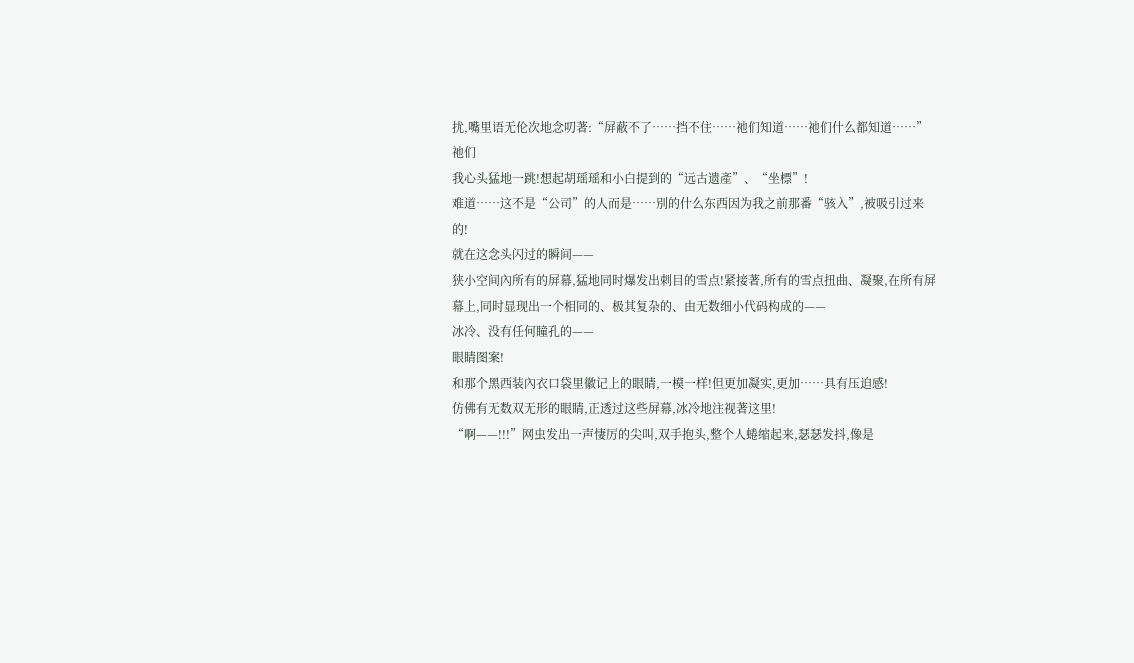扰,嘴里语无伦次地念叨著:“屏蔽不了……挡不住……祂们知道……祂们什么都知道……”
祂们
我心头猛地一跳!想起胡瑶瑶和小白提到的“远古遗產”、“坐標”!
难道……这不是“公司”的人而是……別的什么东西因为我之前那番“骇入”,被吸引过来的!
就在这念头闪过的瞬间——
狭小空间內所有的屏幕,猛地同时爆发出刺目的雪点!紧接著,所有的雪点扭曲、凝聚,在所有屏幕上,同时显现出一个相同的、极其复杂的、由无数细小代码构成的——
冰冷、没有任何瞳孔的——
眼睛图案!
和那个黑西装內衣口袋里徽记上的眼睛,一模一样!但更加凝实,更加……具有压迫感!
仿佛有无数双无形的眼睛,正透过这些屏幕,冰冷地注视著这里!
“啊——!!!”网虫发出一声悽厉的尖叫,双手抱头,整个人蜷缩起来,瑟瑟发抖,像是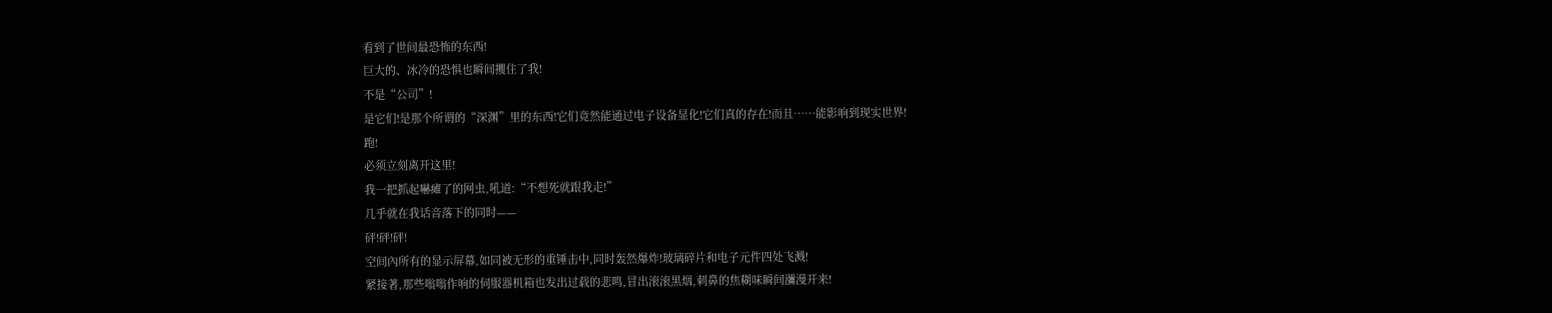看到了世间最恐怖的东西!
巨大的、冰冷的恐惧也瞬间攫住了我!
不是“公司”!
是它们!是那个所谓的“深渊”里的东西!它们竟然能通过电子设备显化!它们真的存在!而且……能影响到现实世界!
跑!
必须立刻离开这里!
我一把抓起嚇瘫了的网虫,吼道:“不想死就跟我走!”
几乎就在我话音落下的同时——
砰!砰!砰!
空间內所有的显示屏幕,如同被无形的重锤击中,同时轰然爆炸!玻璃碎片和电子元件四处飞溅!
紧接著,那些嗡嗡作响的伺服器机箱也发出过载的悲鸣,冒出滚滚黑烟,刺鼻的焦糊味瞬间瀰漫开来!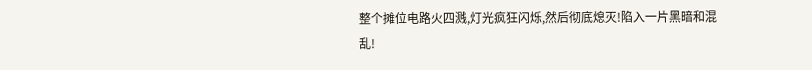整个摊位电路火四溅,灯光疯狂闪烁,然后彻底熄灭!陷入一片黑暗和混乱!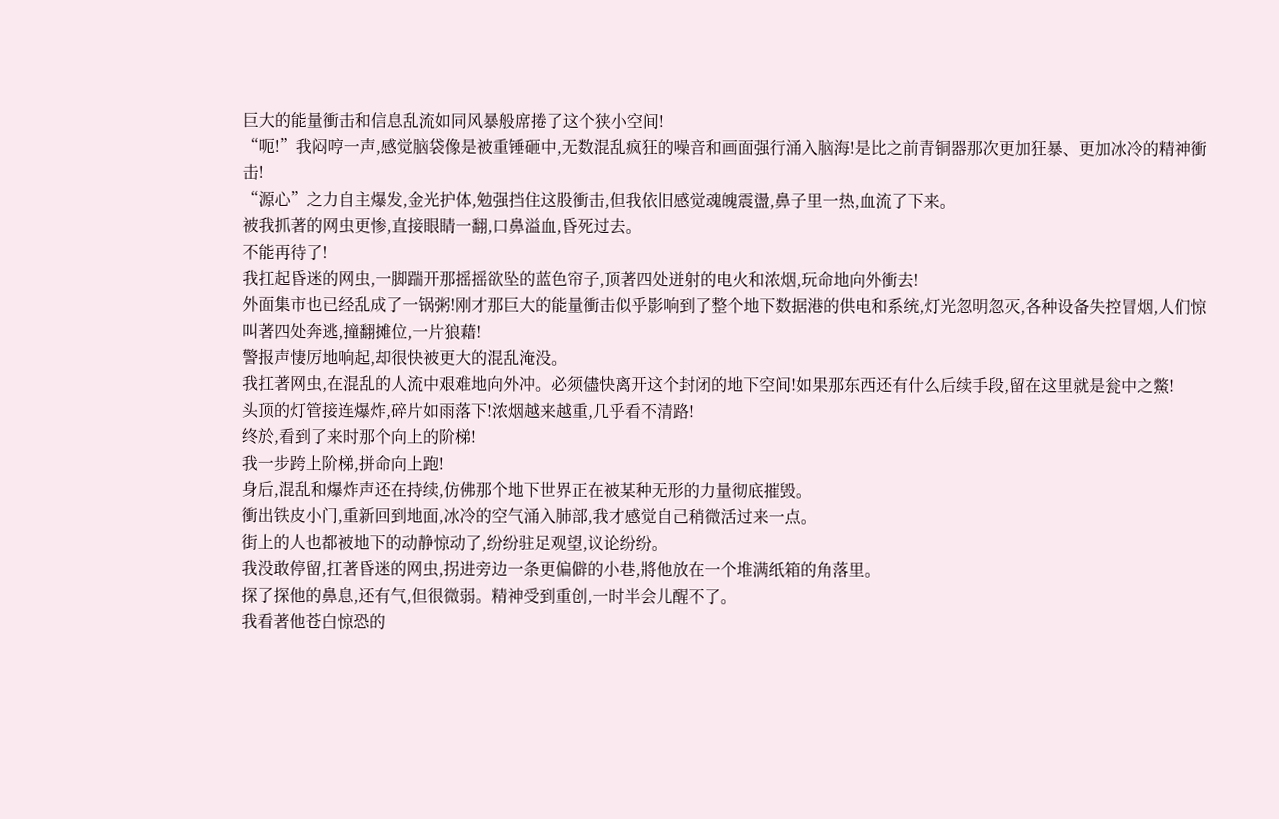巨大的能量衝击和信息乱流如同风暴般席捲了这个狭小空间!
“呃!”我闷哼一声,感觉脑袋像是被重锤砸中,无数混乱疯狂的噪音和画面强行涌入脑海!是比之前青铜器那次更加狂暴、更加冰冷的精神衝击!
“源心”之力自主爆发,金光护体,勉强挡住这股衝击,但我依旧感觉魂魄震盪,鼻子里一热,血流了下来。
被我抓著的网虫更惨,直接眼睛一翻,口鼻溢血,昏死过去。
不能再待了!
我扛起昏迷的网虫,一脚踹开那摇摇欲坠的蓝色帘子,顶著四处迸射的电火和浓烟,玩命地向外衝去!
外面集市也已经乱成了一锅粥!刚才那巨大的能量衝击似乎影响到了整个地下数据港的供电和系统,灯光忽明忽灭,各种设备失控冒烟,人们惊叫著四处奔逃,撞翻摊位,一片狼藉!
警报声悽厉地响起,却很快被更大的混乱淹没。
我扛著网虫,在混乱的人流中艰难地向外冲。必须儘快离开这个封闭的地下空间!如果那东西还有什么后续手段,留在这里就是瓮中之鱉!
头顶的灯管接连爆炸,碎片如雨落下!浓烟越来越重,几乎看不清路!
终於,看到了来时那个向上的阶梯!
我一步跨上阶梯,拼命向上跑!
身后,混乱和爆炸声还在持续,仿佛那个地下世界正在被某种无形的力量彻底摧毁。
衝出铁皮小门,重新回到地面,冰冷的空气涌入肺部,我才感觉自己稍微活过来一点。
街上的人也都被地下的动静惊动了,纷纷驻足观望,议论纷纷。
我没敢停留,扛著昏迷的网虫,拐进旁边一条更偏僻的小巷,將他放在一个堆满纸箱的角落里。
探了探他的鼻息,还有气,但很微弱。精神受到重创,一时半会儿醒不了。
我看著他苍白惊恐的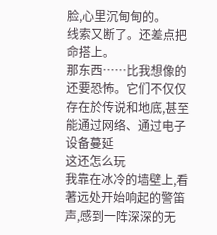脸,心里沉甸甸的。
线索又断了。还差点把命搭上。
那东西……比我想像的还要恐怖。它们不仅仅存在於传说和地底,甚至能通过网络、通过电子设备蔓延
这还怎么玩
我靠在冰冷的墙壁上,看著远处开始响起的警笛声,感到一阵深深的无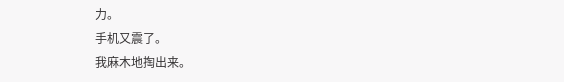力。
手机又震了。
我麻木地掏出来。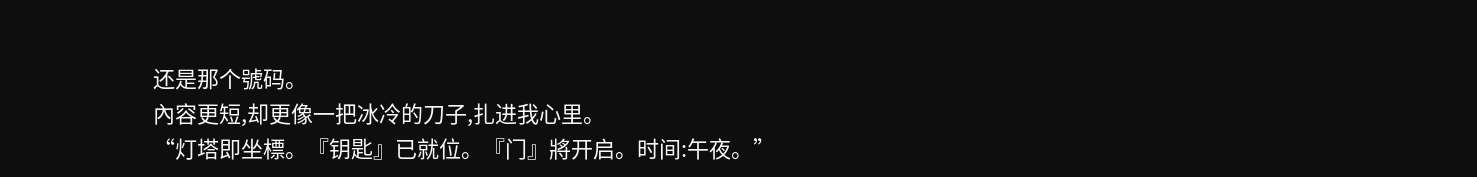还是那个號码。
內容更短,却更像一把冰冷的刀子,扎进我心里。
“灯塔即坐標。『钥匙』已就位。『门』將开启。时间:午夜。”